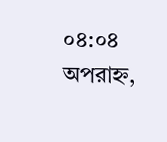০৪:০৪ অপরাহ্ন,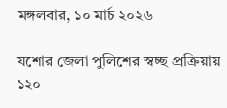মঙ্গলবার, ১০ মার্চ ২০২৬

যশোর জেলা পুলিশের স্বচ্ছ প্রক্রিয়ায় ১২০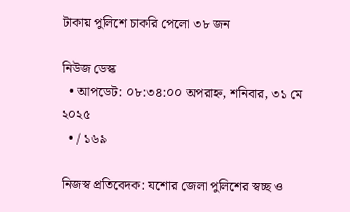টাকায় পুলিশে চাকরি পেলো ৩৮ জন

নিউজ ডেস্ক
  • আপডেট: ০৮:৩৪:০০ অপরাহ্ন, শনিবার, ৩১ মে ২০২৫
  • / ১৬৯

নিজস্ব প্রতিবেদক: যশোর জেলা পুলিশের স্বচ্ছ ও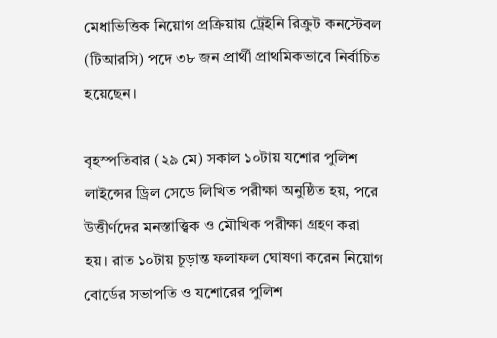মেধাভিত্তিক নিয়োগ প্রক্রিয়ায় ট্রেইনি রিক্রুট কনস্টেবল (টিআরসি) পদে ৩৮ জন প্রার্থী প্রাথমিকভাবে নির্বাচিত হয়েছেন।

বৃহস্পতিবার (২৯ মে) সকাল ১০টায় যশোর পুলিশ লাইন্সের ড্রিল সেডে লিখিত পরীক্ষা অনুষ্ঠিত হয়, পরে উত্তীর্ণদের মনস্তাত্ত্বিক ও মৌখিক পরীক্ষা গ্রহণ করা হয়। রাত ১০টায় চূড়ান্ত ফলাফল ঘোষণা করেন নিয়োগ বোর্ডের সভাপতি ও যশোরের পুলিশ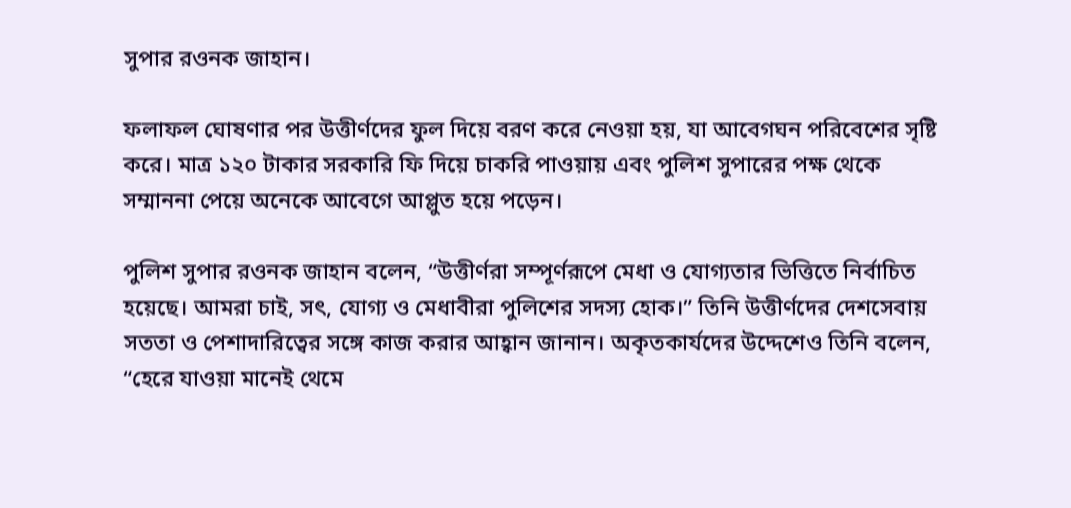সুপার রওনক জাহান।

ফলাফল ঘোষণার পর উত্তীর্ণদের ফুল দিয়ে বরণ করে নেওয়া হয়, যা আবেগঘন পরিবেশের সৃষ্টি করে। মাত্র ১২০ টাকার সরকারি ফি দিয়ে চাকরি পাওয়ায় এবং পুলিশ সুপারের পক্ষ থেকে সম্মাননা পেয়ে অনেকে আবেগে আপ্লুত হয়ে পড়েন।

পুলিশ সুপার রওনক জাহান বলেন, “উত্তীর্ণরা সম্পূর্ণরূপে মেধা ও যোগ্যতার ভিত্তিতে নির্বাচিত হয়েছে। আমরা চাই, সৎ, যোগ্য ও মেধাবীরা পুলিশের সদস্য হোক।” তিনি উত্তীর্ণদের দেশসেবায় সততা ও পেশাদারিত্বের সঙ্গে কাজ করার আহ্বান জানান। অকৃতকার্যদের উদ্দেশেও তিনি বলেন, “হেরে যাওয়া মানেই থেমে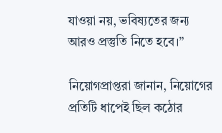যাওয়া নয়, ভবিষ্যতের জন্য আরও প্রস্তুতি নিতে হবে।”

নিয়োগপ্রাপ্তরা জানান, নিয়োগের প্রতিটি ধাপেই ছিল কঠোর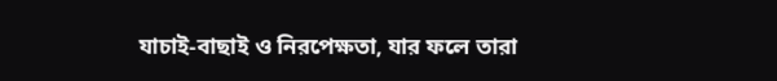যাচাই-বাছাই ও নিরপেক্ষতা, যার ফলে তারা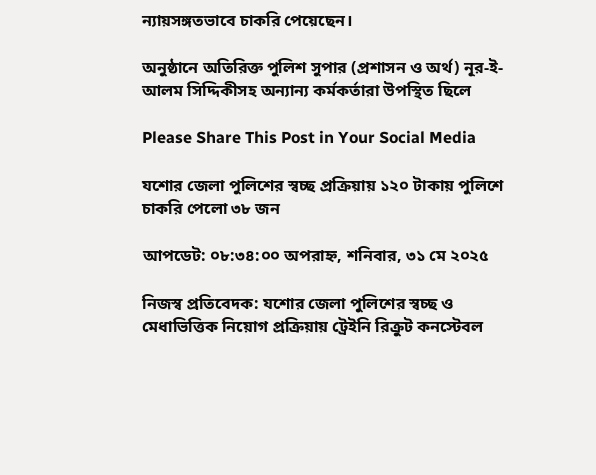ন্যায়সঙ্গতভাবে চাকরি পেয়েছেন।

অনুষ্ঠানে অতিরিক্ত পুলিশ সুপার (প্রশাসন ও অর্থ) নূর-ই-আলম সিদ্দিকীসহ অন্যান্য কর্মকর্তারা উপস্থিত ছিলে

Please Share This Post in Your Social Media

যশোর জেলা পুলিশের স্বচ্ছ প্রক্রিয়ায় ১২০ টাকায় পুলিশে চাকরি পেলো ৩৮ জন

আপডেট: ০৮:৩৪:০০ অপরাহ্ন, শনিবার, ৩১ মে ২০২৫

নিজস্ব প্রতিবেদক: যশোর জেলা পুলিশের স্বচ্ছ ও মেধাভিত্তিক নিয়োগ প্রক্রিয়ায় ট্রেইনি রিক্রুট কনস্টেবল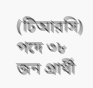(টিআরসি) পদে ৩৮ জন প্রার্থী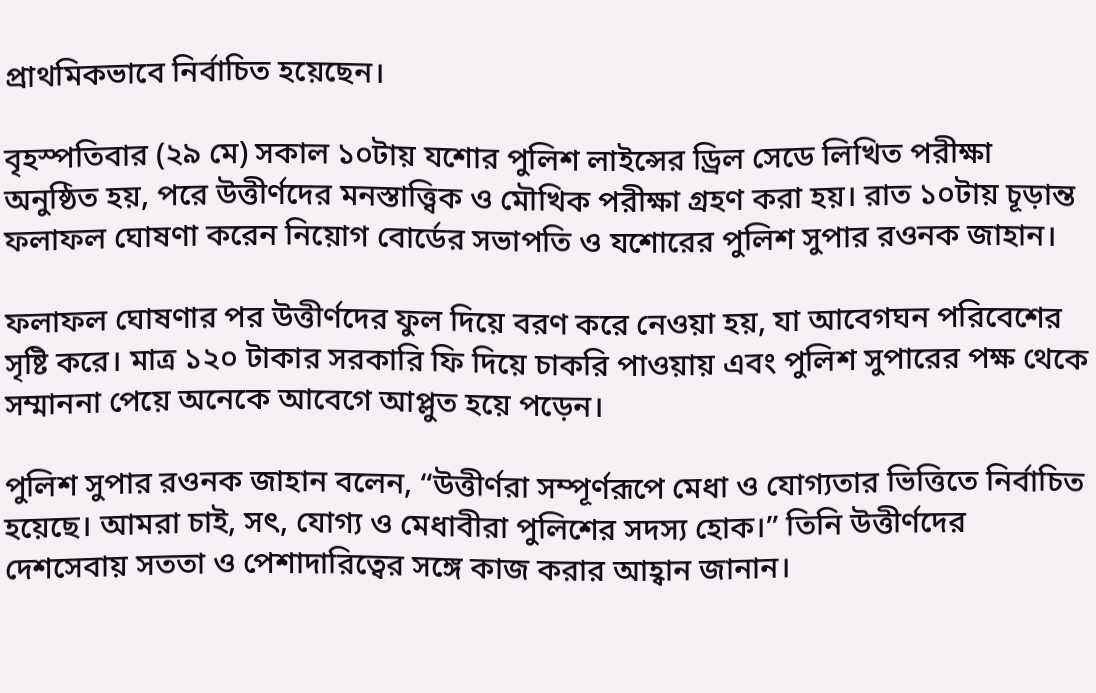প্রাথমিকভাবে নির্বাচিত হয়েছেন।

বৃহস্পতিবার (২৯ মে) সকাল ১০টায় যশোর পুলিশ লাইন্সের ড্রিল সেডে লিখিত পরীক্ষা অনুষ্ঠিত হয়, পরে উত্তীর্ণদের মনস্তাত্ত্বিক ও মৌখিক পরীক্ষা গ্রহণ করা হয়। রাত ১০টায় চূড়ান্ত ফলাফল ঘোষণা করেন নিয়োগ বোর্ডের সভাপতি ও যশোরের পুলিশ সুপার রওনক জাহান।

ফলাফল ঘোষণার পর উত্তীর্ণদের ফুল দিয়ে বরণ করে নেওয়া হয়, যা আবেগঘন পরিবেশের সৃষ্টি করে। মাত্র ১২০ টাকার সরকারি ফি দিয়ে চাকরি পাওয়ায় এবং পুলিশ সুপারের পক্ষ থেকে সম্মাননা পেয়ে অনেকে আবেগে আপ্লুত হয়ে পড়েন।

পুলিশ সুপার রওনক জাহান বলেন, “উত্তীর্ণরা সম্পূর্ণরূপে মেধা ও যোগ্যতার ভিত্তিতে নির্বাচিত হয়েছে। আমরা চাই, সৎ, যোগ্য ও মেধাবীরা পুলিশের সদস্য হোক।” তিনি উত্তীর্ণদের দেশসেবায় সততা ও পেশাদারিত্বের সঙ্গে কাজ করার আহ্বান জানান।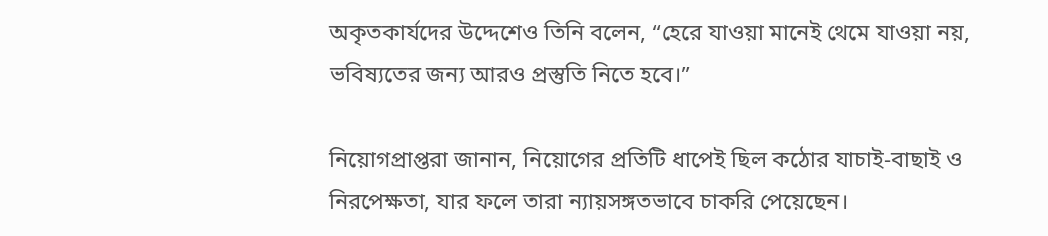অকৃতকার্যদের উদ্দেশেও তিনি বলেন, “হেরে যাওয়া মানেই থেমে যাওয়া নয়, ভবিষ্যতের জন্য আরও প্রস্তুতি নিতে হবে।”

নিয়োগপ্রাপ্তরা জানান, নিয়োগের প্রতিটি ধাপেই ছিল কঠোর যাচাই-বাছাই ও নিরপেক্ষতা, যার ফলে তারা ন্যায়সঙ্গতভাবে চাকরি পেয়েছেন।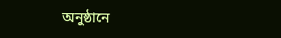অনুষ্ঠানে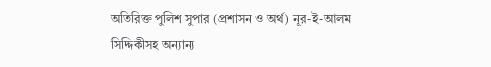অতিরিক্ত পুলিশ সুপার (প্রশাসন ও অর্থ) নূর-ই-আলম সিদ্দিকীসহ অন্যান্য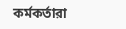কর্মকর্তারা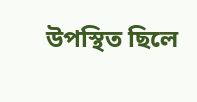উপস্থিত ছিলে